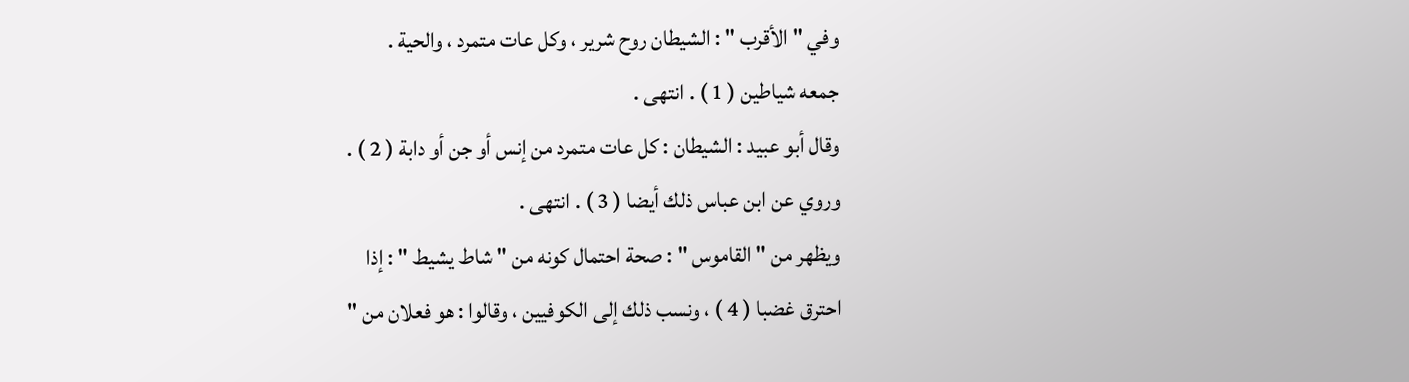وفي " الأقرب " : الشيطان روح شرير ، وكل عات متمرد ، والحية .
جمعه شياطين ( 1 ) . انتهى .
وقال أبو عبيد : الشيطان : كل عات متمرد من إنس أو جن أو دابة ( 2 ) .
وروي عن ابن عباس ذلك أيضا ( 3 ) . انتهى .
ويظهر من " القاموس " : صحة احتمال كونه من " شاط يشيط " : إذا
احترق غضبا ( 4 ) ، ونسب ذلك إلى الكوفيين ، وقالوا : هو فعلان من "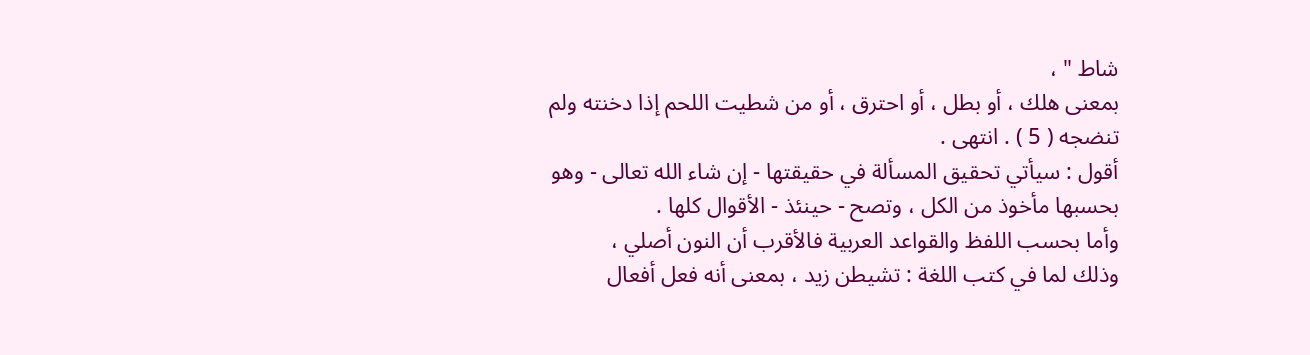شاط " ،
بمعنى هلك ، أو بطل ، أو احترق ، أو من شطيت اللحم إذا دخنته ولم
تنضجه ( 5 ) . انتهى .
أقول : سيأتي تحقيق المسألة في حقيقتها - إن شاء الله تعالى - وهو
بحسبها مأخوذ من الكل ، وتصح - حينئذ - الأقوال كلها .
وأما بحسب اللفظ والقواعد العربية فالأقرب أن النون أصلي ،
وذلك لما في كتب اللغة : تشيطن زيد ، بمعنى أنه فعل أفعال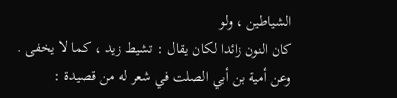الشياطين ، ولو
كان النون زائدا لكان يقال : تشيط زيد ، كما لا يخفى .
وعن أمية بن أبي الصلت في شعر له من قصيدة :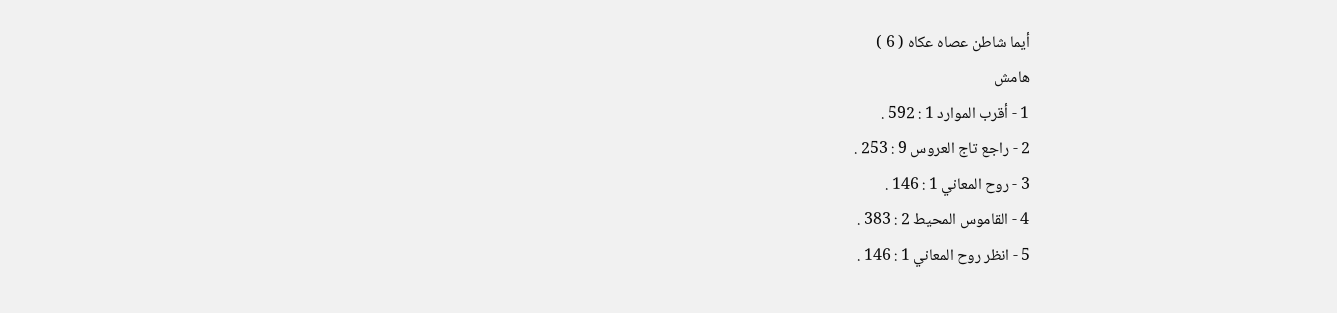أيما شاطن عصاه عكاه ( 6 )
هامش
1 - أقرب الموارد 1 : 592 .
2 - راجع تاج العروس 9 : 253 .
3 - روح المعاني 1 : 146 .
4 - القاموس المحيط 2 : 383 .
5 - انظر روح المعاني 1 : 146 .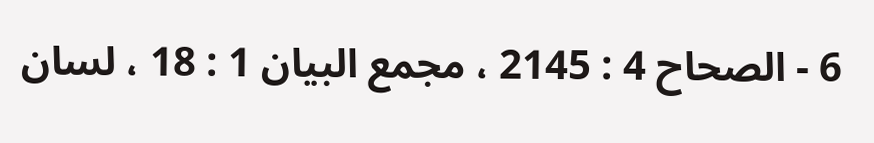6 - الصحاح 4 : 2145 ، مجمع البيان 1 : 18 ، لسان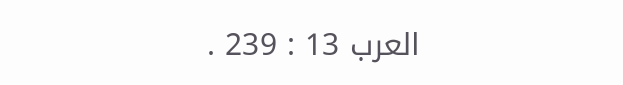العرب 13 : 239 .